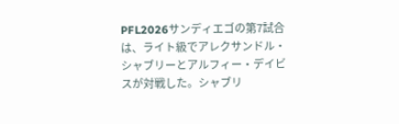PFL2026サンディエゴの第7試合は、ライト級でアレクサンドル・シャブリーとアルフィー・デイビスが対戦した。シャブリ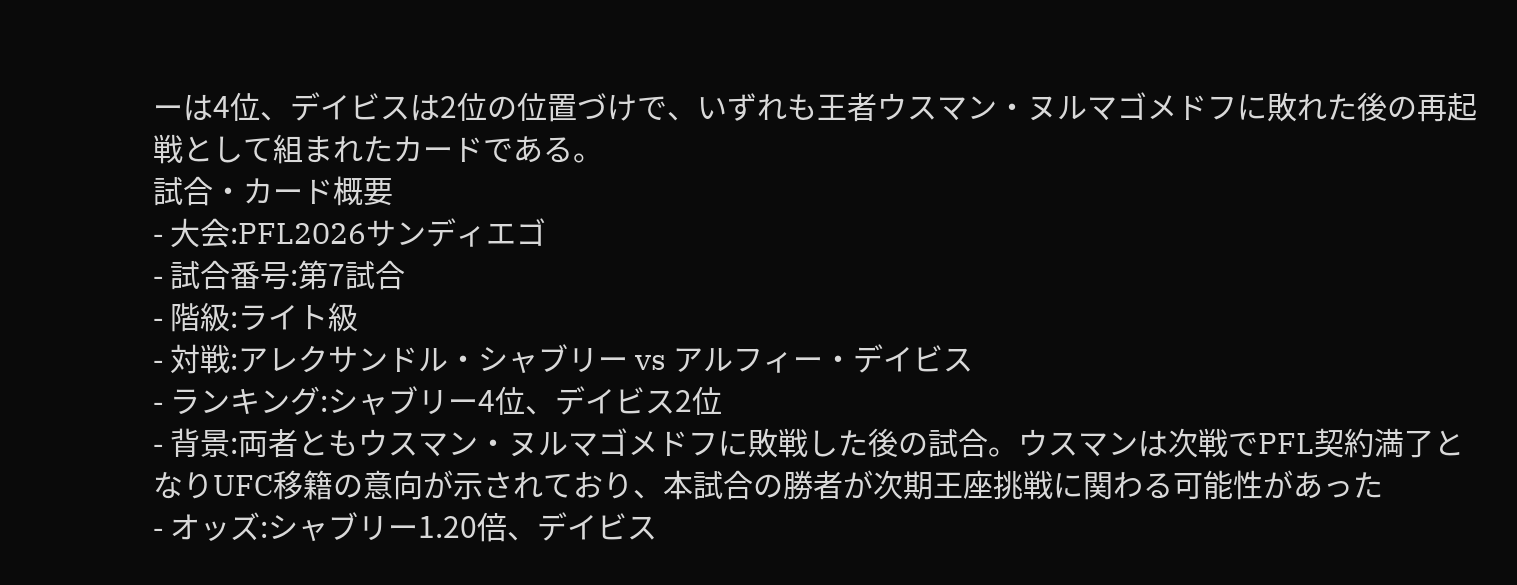ーは4位、デイビスは2位の位置づけで、いずれも王者ウスマン・ヌルマゴメドフに敗れた後の再起戦として組まれたカードである。
試合・カード概要
- 大会:PFL2026サンディエゴ
- 試合番号:第7試合
- 階級:ライト級
- 対戦:アレクサンドル・シャブリー vs アルフィー・デイビス
- ランキング:シャブリー4位、デイビス2位
- 背景:両者ともウスマン・ヌルマゴメドフに敗戦した後の試合。ウスマンは次戦でPFL契約満了となりUFC移籍の意向が示されており、本試合の勝者が次期王座挑戦に関わる可能性があった
- オッズ:シャブリー1.20倍、デイビス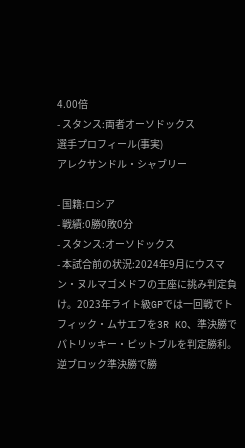4.00倍
- スタンス:両者オーソドックス
選手プロフィール(事実)
アレクサンドル・シャブリー

- 国籍:ロシア
- 戦績:0勝0敗0分
- スタンス:オーソドックス
- 本試合前の状況:2024年9月にウスマン・ヌルマゴメドフの王座に挑み判定負け。2023年ライト級GPでは一回戦でトフィック・ムサエフを3R KO、準決勝でパトリッキー・ピットブルを判定勝利。逆ブロック準決勝で勝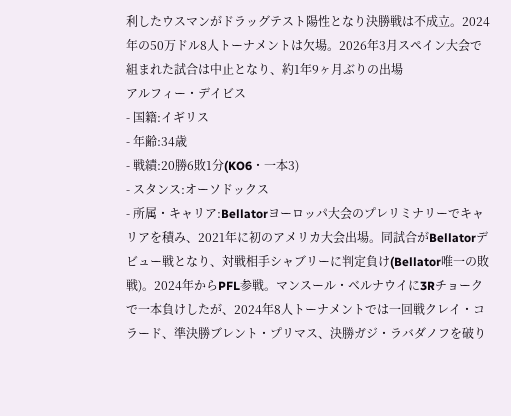利したウスマンがドラッグテスト陽性となり決勝戦は不成立。2024年の50万ドル8人トーナメントは欠場。2026年3月スペイン大会で組まれた試合は中止となり、約1年9ヶ月ぶりの出場
アルフィー・デイビス
- 国籍:イギリス
- 年齢:34歳
- 戦績:20勝6敗1分(KO6・一本3)
- スタンス:オーソドックス
- 所属・キャリア:Bellatorヨーロッパ大会のプレリミナリーでキャリアを積み、2021年に初のアメリカ大会出場。同試合がBellatorデビュー戦となり、対戦相手シャブリーに判定負け(Bellator唯一の敗戦)。2024年からPFL参戦。マンスール・ベルナウイに3Rチョークで一本負けしたが、2024年8人トーナメントでは一回戦クレイ・コラード、準決勝ブレント・プリマス、決勝ガジ・ラバダノフを破り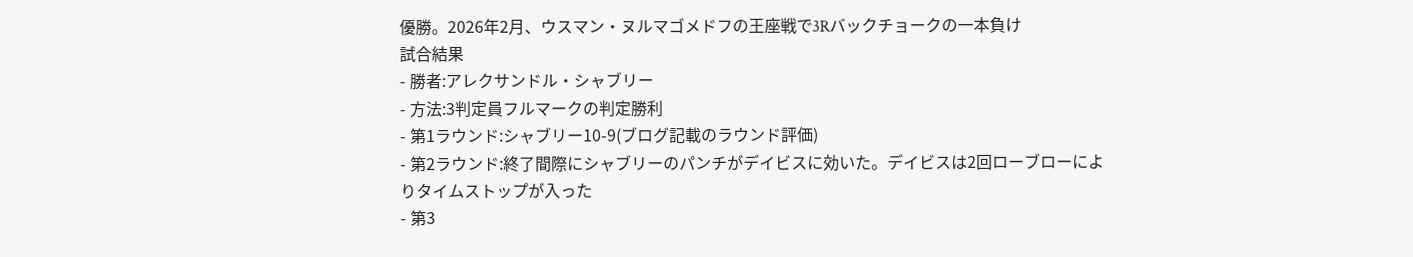優勝。2026年2月、ウスマン・ヌルマゴメドフの王座戦で3Rバックチョークの一本負け
試合結果
- 勝者:アレクサンドル・シャブリー
- 方法:3判定員フルマークの判定勝利
- 第1ラウンド:シャブリー10-9(ブログ記載のラウンド評価)
- 第2ラウンド:終了間際にシャブリーのパンチがデイビスに効いた。デイビスは2回ローブローによりタイムストップが入った
- 第3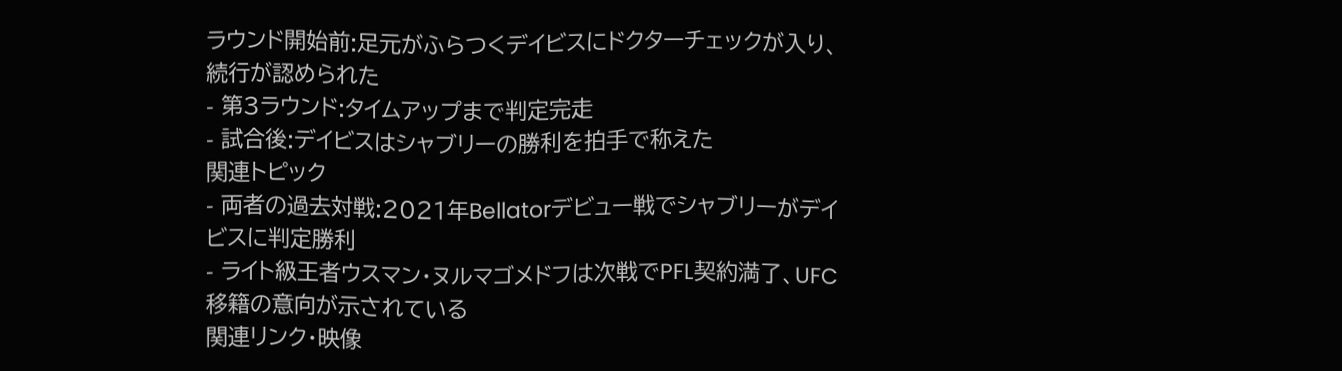ラウンド開始前:足元がふらつくデイビスにドクターチェックが入り、続行が認められた
- 第3ラウンド:タイムアップまで判定完走
- 試合後:デイビスはシャブリーの勝利を拍手で称えた
関連トピック
- 両者の過去対戦:2021年Bellatorデビュー戦でシャブリーがデイビスに判定勝利
- ライト級王者ウスマン・ヌルマゴメドフは次戦でPFL契約満了、UFC移籍の意向が示されている
関連リンク・映像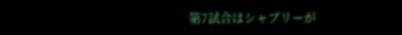第7試合はシャブリーが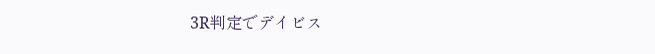3R判定でデイビス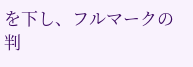を下し、フルマークの判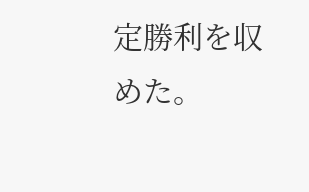定勝利を収めた。